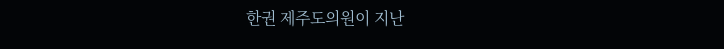한권 제주도의원이 지난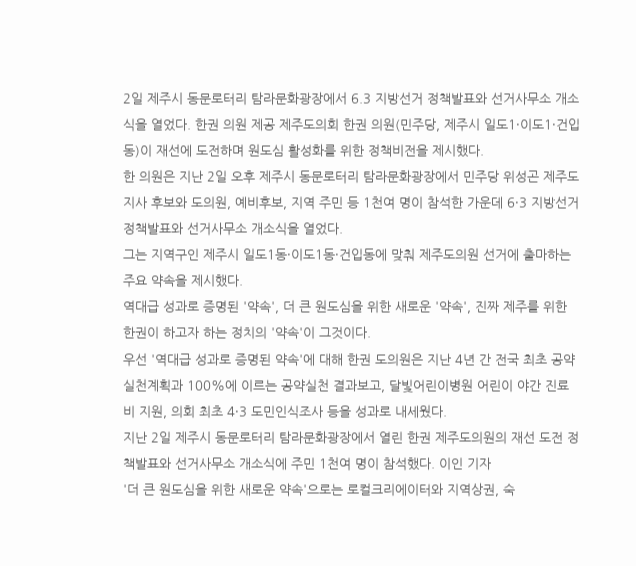2일 제주시 동문로터리 탐라문화광장에서 6.3 지방선거 정책발표와 선거사무소 개소식을 열었다. 한권 의원 제공 제주도의회 한권 의원(민주당, 제주시 일도1·이도1·건입동)이 재선에 도전하며 원도심 활성화를 위한 정책비전을 제시했다.
한 의원은 지난 2일 오후 제주시 동문로터리 탐라문화광장에서 민주당 위성곤 제주도지사 후보와 도의원, 예비후보, 지역 주민 등 1천여 명이 참석한 가운데 6·3 지방선거 정책발표와 선거사무소 개소식을 열었다.
그는 지역구인 제주시 일도1동·이도1동·건입동에 맞춰 제주도의원 선거에 출마하는 주요 약속을 제시했다.
역대급 성과로 증명된 '약속', 더 큰 원도심을 위한 새로운 '약속', 진짜 제주를 위한 한권이 하고자 하는 정치의 '약속'이 그것이다.
우선 '역대급 성과로 증명된 약속'에 대해 한권 도의원은 지난 4년 간 전국 최초 공약실천계획과 100%에 이르는 공약실천 결과보고, 달빛어린이병원 어린이 야간 진료비 지원, 의회 최초 4·3 도민인식조사 등을 성과로 내세웠다.
지난 2일 제주시 동문로터리 탐라문화광장에서 열린 한권 제주도의원의 재선 도전 정책발표와 선거사무소 개소식에 주민 1천여 명이 참석했다. 이인 기자
'더 큰 원도심을 위한 새로운 약속'으로는 로컬크리에이터와 지역상권, 숙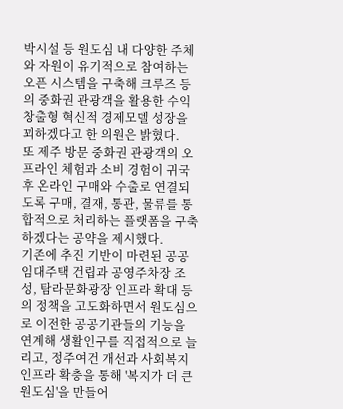박시설 등 원도심 내 다양한 주체와 자원이 유기적으로 참여하는 오픈 시스템을 구축해 크루즈 등의 중화권 관광객을 활용한 수익 창출형 혁신적 경제모델 성장을 꾀하겠다고 한 의원은 밝혔다.
또 제주 방문 중화권 관광객의 오프라인 체험과 소비 경험이 귀국 후 온라인 구매와 수출로 연결되도록 구매, 결재, 통관, 물류를 통합적으로 처리하는 플랫폼을 구축하겠다는 공약을 제시했다.
기존에 추진 기반이 마련된 공공임대주택 건립과 공영주차장 조성, 탐라문화광장 인프라 확대 등의 정책을 고도화하면서 원도심으로 이전한 공공기관들의 기능을 연계해 생활인구를 직접적으로 늘리고, 정주여건 개선과 사회복지 인프라 확충을 통해 '복지가 더 큰 원도심'을 만들어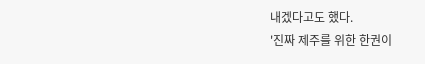내겠다고도 했다.
'진짜 제주를 위한 한권이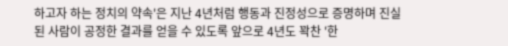하고자 하는 정치의 약속'은 지난 4년처럼 행동과 진정성으로 증명하며 진실된 사람이 공정한 결과를 얻을 수 있도록 앞으로 4년도 꽉찬 '한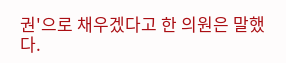권'으로 채우겠다고 한 의원은 말했다.